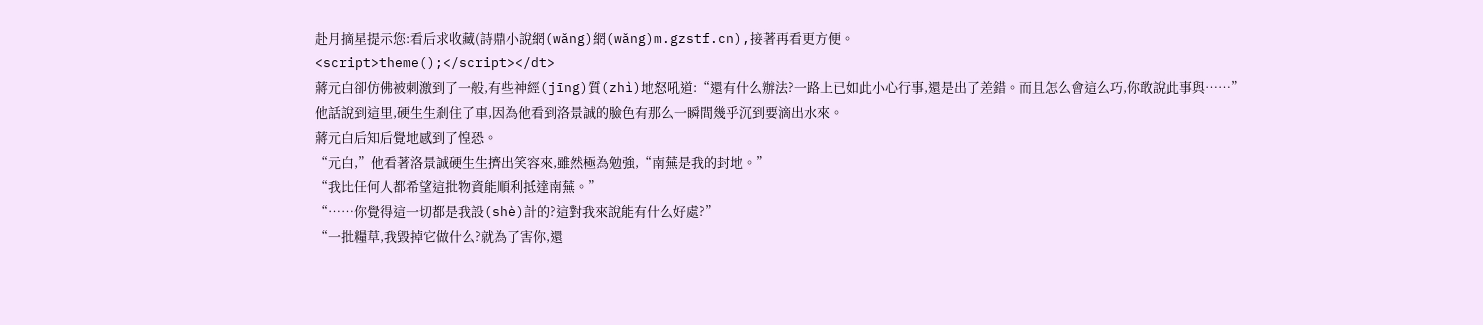赴月摘星提示您:看后求收藏(詩鼎小說網(wǎng)網(wǎng)m.gzstf.cn),接著再看更方便。
<script>theme();</script></dt>
蔣元白卻仿佛被刺激到了一般,有些神經(jīng)質(zhì)地怒吼道:“還有什么辦法?一路上已如此小心行事,還是出了差錯。而且怎么會這么巧,你敢說此事與……”
他話說到這里,硬生生剎住了車,因為他看到洛景誠的臉色有那么一瞬間幾乎沉到要滴出水來。
蔣元白后知后覺地感到了惶恐。
“元白,”他看著洛景誠硬生生擠出笑容來,雖然極為勉強,“南蕪是我的封地。”
“我比任何人都希望這批物資能順利抵達南蕪。”
“……你覺得這一切都是我設(shè)計的?這對我來說能有什么好處?”
“一批糧草,我毀掉它做什么?就為了害你,還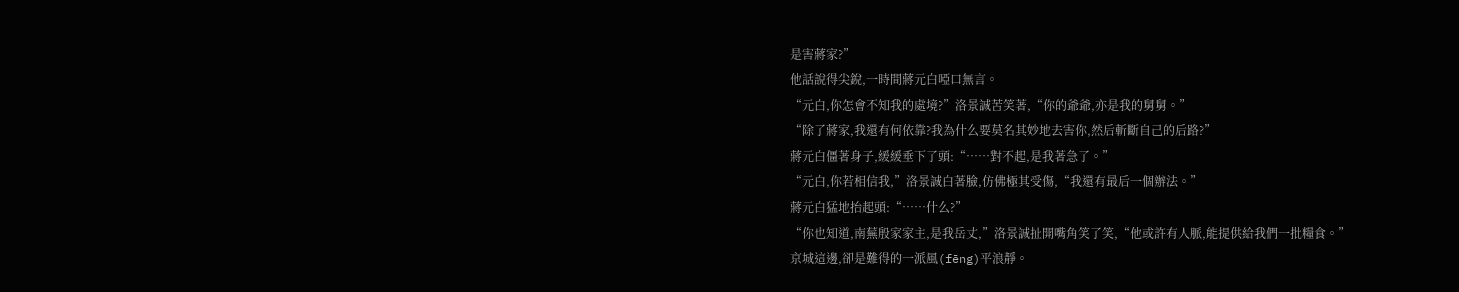是害蔣家?”
他話說得尖銳,一時間蔣元白啞口無言。
“元白,你怎會不知我的處境?”洛景誠苦笑著,“你的爺爺,亦是我的舅舅。”
“除了蔣家,我還有何依靠?我為什么要莫名其妙地去害你,然后斬斷自己的后路?”
蔣元白僵著身子,緩緩垂下了頭:“……對不起,是我著急了。”
“元白,你若相信我,”洛景誠白著臉,仿佛極其受傷,“我還有最后一個辦法。”
蔣元白猛地抬起頭:“……什么?”
“你也知道,南蕪殷家家主,是我岳丈,”洛景誠扯開嘴角笑了笑,“他或許有人脈,能提供給我們一批糧食。”
京城這邊,卻是難得的一派風(fēng)平浪靜。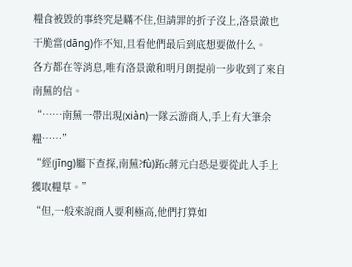糧食被毀的事終究是瞞不住,但請罪的折子沒上,洛景澈也干脆當(dāng)作不知,且看他們最后到底想要做什么。
各方都在等消息,唯有洛景澈和明月朗提前一步收到了來自南蕪的信。
“……南蕪一帶出現(xiàn)一隊云游商人,手上有大筆余糧……”
“經(jīng)屬下查探,南蕪?fù)跖c蔣元白恐是要從此人手上獲取糧草。”
“但,一般來說商人要利極高,他們打算如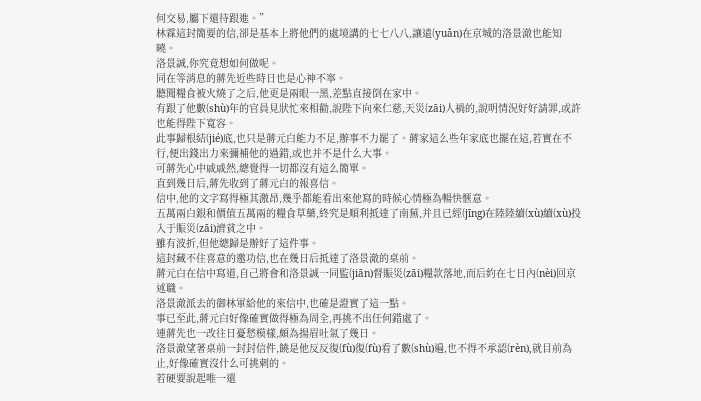何交易,屬下還待跟進。”
林霖這封簡要的信,卻是基本上將他們的處境講的七七八八,讓遠(yuǎn)在京城的洛景澈也能知曉。
洛景誠,你究竟想如何做呢。
同在等消息的蔣先近些時日也是心神不寧。
聽聞糧食被火燒了之后,他更是兩眼一黑,差點直接倒在家中。
有跟了他數(shù)年的官員見狀忙來相勸,說陛下向來仁慈,天災(zāi)人禍的,說明情況好好請罪,或許也能得陛下寬容。
此事歸根結(jié)底,也只是蔣元白能力不足,辦事不力罷了。蔣家這么些年家底也擺在這,若實在不行,便出錢出力來彌補他的過錯,或也并不是什么大事。
可蔣先心中戚戚然,總覺得一切都沒有這么簡單。
直到幾日后,蔣先收到了蔣元白的報喜信。
信中,他的文字寫得極其激昂,幾乎都能看出來他寫的時候心情極為暢快愜意。
五萬兩白銀和價值五萬兩的糧食草藥,終究是順利抵達了南蕪,并且已經(jīng)在陸陸續(xù)續(xù)投入于賑災(zāi)濟貧之中。
雖有波折,但他總歸是辦好了這件事。
這封藏不住喜意的邀功信,也在幾日后抵達了洛景澈的桌前。
蔣元白在信中寫道,自己將會和洛景誠一同監(jiān)督賑災(zāi)糧款落地,而后約在七日內(nèi)回京述職。
洛景澈派去的御林軍給他的來信中,也確是證實了這一點。
事已至此,蔣元白好像確實做得極為周全,再挑不出任何錯處了。
連蔣先也一改往日憂愁模樣,頗為揚眉吐氣了幾日。
洛景澈望著桌前一封封信件,饒是他反反復(fù)復(fù)看了數(shù)遍,也不得不承認(rèn),就目前為止,好像確實沒什么可挑刺的。
若硬要說起唯一還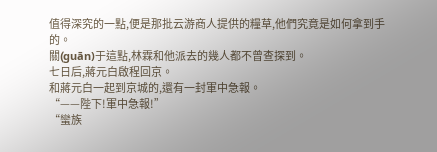值得深究的一點,便是那批云游商人提供的糧草,他們究竟是如何拿到手的。
關(guān)于這點,林霖和他派去的幾人都不曾查探到。
七日后,蔣元白啟程回京。
和蔣元白一起到京城的,還有一封軍中急報。
“——陛下!軍中急報!”
“蠻族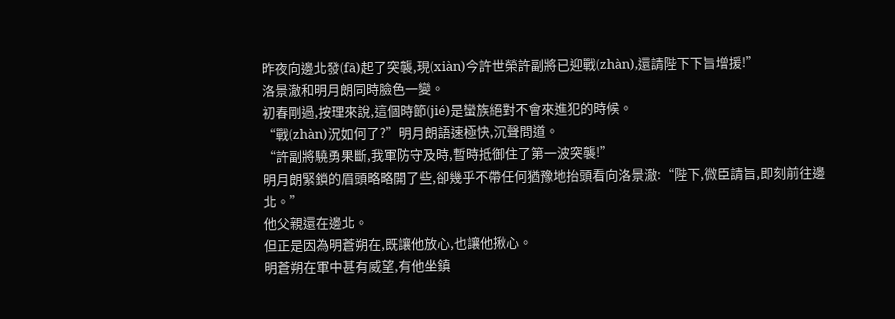昨夜向邊北發(fā)起了突襲,現(xiàn)今許世榮許副將已迎戰(zhàn),還請陛下下旨增援!”
洛景澈和明月朗同時臉色一變。
初春剛過,按理來說,這個時節(jié)是蠻族絕對不會來進犯的時候。
“戰(zhàn)況如何了?”明月朗語速極快,沉聲問道。
“許副將驍勇果斷,我軍防守及時,暫時抵御住了第一波突襲!”
明月朗緊鎖的眉頭略略開了些,卻幾乎不帶任何猶豫地抬頭看向洛景澈:“陛下,微臣請旨,即刻前往邊北。”
他父親還在邊北。
但正是因為明蒼朔在,既讓他放心,也讓他揪心。
明蒼朔在軍中甚有威望,有他坐鎮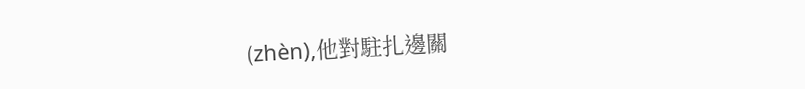(zhèn),他對駐扎邊關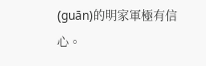(guān)的明家軍極有信心。